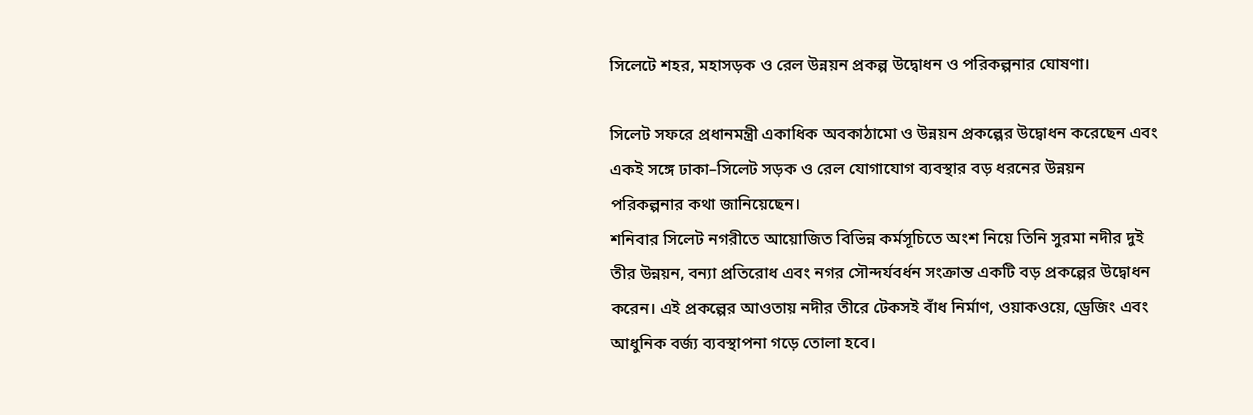সিলেটে শহর, মহাসড়ক ও রেল উন্নয়ন প্রকল্প উদ্বোধন ও পরিকল্পনার ঘোষণা।

সিলেট সফরে প্রধানমন্ত্রী একাধিক অবকাঠামো ও উন্নয়ন প্রকল্পের উদ্বোধন করেছেন এবং একই সঙ্গে ঢাকা–সিলেট সড়ক ও রেল যোগাযোগ ব্যবস্থার বড় ধরনের উন্নয়ন পরিকল্পনার কথা জানিয়েছেন।
শনিবার সিলেট নগরীতে আয়োজিত বিভিন্ন কর্মসূচিতে অংশ নিয়ে তিনি সুরমা নদীর দুই তীর উন্নয়ন, বন্যা প্রতিরোধ এবং নগর সৌন্দর্যবর্ধন সংক্রান্ত একটি বড় প্রকল্পের উদ্বোধন করেন। এই প্রকল্পের আওতায় নদীর তীরে টেকসই বাঁধ নির্মাণ, ওয়াকওয়ে, ড্রেজিং এবং আধুনিক বর্জ্য ব্যবস্থাপনা গড়ে তোলা হবে।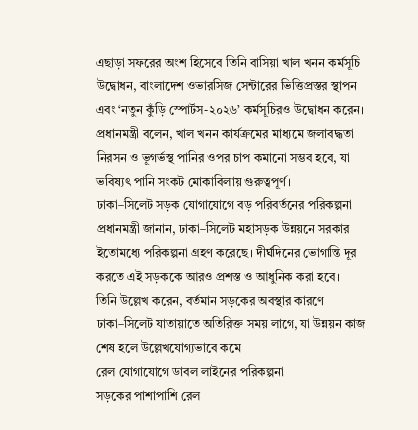এছাড়া সফরের অংশ হিসেবে তিনি বাসিয়া খাল খনন কর্মসূচি উদ্বোধন, বাংলাদেশ ওভারসিজ সেন্টারের ভিত্তিপ্রস্তর স্থাপন এবং ‘নতুন কুঁড়ি স্পোর্টস-২০২৬’ কর্মসূচিরও উদ্বোধন করেন।
প্রধানমন্ত্রী বলেন, খাল খনন কার্যক্রমের মাধ্যমে জলাবদ্ধতা নিরসন ও ভূগর্ভস্থ পানির ওপর চাপ কমানো সম্ভব হবে, যা ভবিষ্যৎ পানি সংকট মোকাবিলায় গুরুত্বপূর্ণ।
ঢাকা–সিলেট সড়ক যোগাযোগে বড় পরিবর্তনের পরিকল্পনা
প্রধানমন্ত্রী জানান, ঢাকা–সিলেট মহাসড়ক উন্নয়নে সরকার ইতোমধ্যে পরিকল্পনা গ্রহণ করেছে। দীর্ঘদিনের ভোগান্তি দূর করতে এই সড়ককে আরও প্রশস্ত ও আধুনিক করা হবে।
তিনি উল্লেখ করেন, বর্তমান সড়কের অবস্থার কারণে ঢাকা–সিলেট যাতায়াতে অতিরিক্ত সময় লাগে, যা উন্নয়ন কাজ শেষ হলে উল্লেখযোগ্যভাবে কমে
রেল যোগাযোগে ডাবল লাইনের পরিকল্পনা
সড়কের পাশাপাশি রেল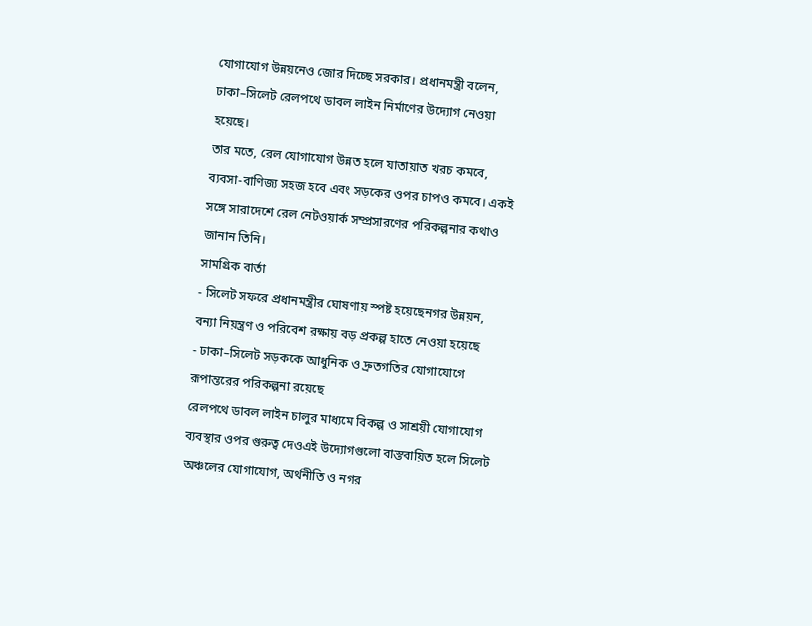যোগাযোগ উন্নয়নেও জোর দিচ্ছে সরকার। প্রধানমন্ত্রী বলেন, ঢাকা–সিলেট রেলপথে ডাবল লাইন নির্মাণের উদ্যোগ নেওয়া হয়েছে।
তার মতে, রেল যোগাযোগ উন্নত হলে যাতায়াত খরচ কমবে, ব্যবসা-বাণিজ্য সহজ হবে এবং সড়কের ওপর চাপও কমবে। একই সঙ্গে সারাদেশে রেল নেটওয়ার্ক সম্প্রসারণের পরিকল্পনার কথাও জানান তিনি।
সামগ্রিক বার্তা
- সিলেট সফরে প্রধানমন্ত্রীর ঘোষণায় স্পষ্ট হয়েছেনগর উন্নয়ন, বন্যা নিয়ন্ত্রণ ও পরিবেশ রক্ষায় বড় প্রকল্প হাতে নেওয়া হয়েছে
- ঢাকা–সিলেট সড়ককে আধুনিক ও দ্রুতগতির যোগাযোগে রূপান্তরের পরিকল্পনা রয়েছে
রেলপথে ডাবল লাইন চালুর মাধ্যমে বিকল্প ও সাশ্রয়ী যোগাযোগ ব্যবস্থার ওপর গুরুত্ব দেওএই উদ্যোগগুলো বাস্তবায়িত হলে সিলেট অঞ্চলের যোগাযোগ, অর্থনীতি ও নগর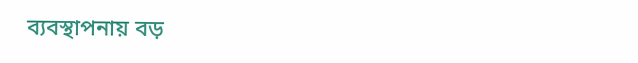ব্যবস্থাপনায় বড়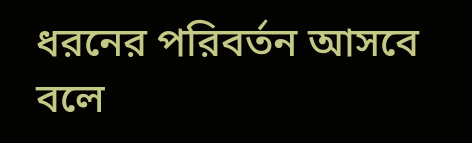ধরনের পরিবর্তন আসবে বলে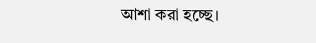আশা করা হচ্ছে।